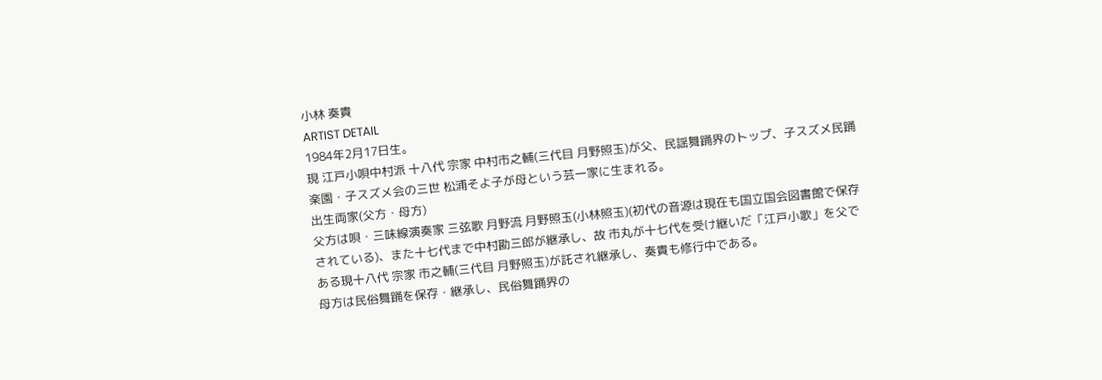小林 奏貴
ARTIST DETAIL
1984年2月17日生。
現 江戸小唄中村派 十八代 宗家 中村市之輔(三代目 月野照玉)が父、民謡舞踊界のトップ、子スズメ民踊楽園・子スズメ会の三世 松浦そよ子が母という芸一家に生まれる。
出生両家(父方・母方)
父方は唄・三味線演奏家 三弦歌 月野流 月野照玉(小林照玉)(初代の音源は現在も国立国会図書館で保存されている)、また十七代まで中村勘三郎が継承し、故 市丸が十七代を受け継いだ「江戸小歌」を父である現十八代 宗家 市之輔(三代目 月野照玉)が託され継承し、奏貴も修行中である。
母方は民俗舞踊を保存・継承し、民俗舞踊界の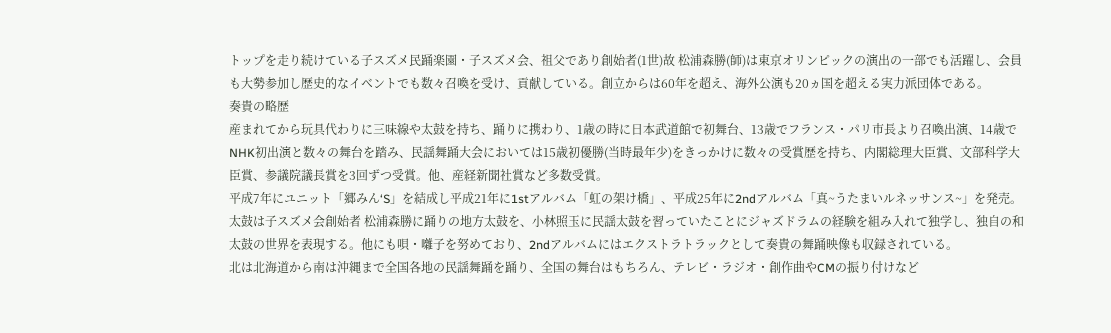トップを走り続けている子スズメ民踊楽園・子スズメ会、祖父であり創始者(1世)故 松浦森勝(師)は東京オリンピックの演出の一部でも活躍し、会員も大勢参加し歴史的なイベントでも数々召喚を受け、貢献している。創立からは60年を超え、海外公演も20ヵ国を超える実力派団体である。
奏貴の略歴
産まれてから玩具代わりに三味線や太鼓を持ち、踊りに携わり、1歳の時に日本武道館で初舞台、13歳でフランス・パリ市長より召喚出演、14歳でNHK初出演と数々の舞台を踏み、民謡舞踊大会においては15歳初優勝(当時最年少)をきっかけに数々の受賞歴を持ち、内閣総理大臣賞、文部科学大臣賞、参議院議長賞を3回ずつ受賞。他、産経新聞社賞など多数受賞。
平成7年にユニット「郷みん‘S」を結成し平成21年に1stアルバム「虹の架け橋」、平成25年に2ndアルバム「真~うたまいルネッサンス~」を発売。太鼓は子スズメ会創始者 松浦森勝に踊りの地方太鼓を、小林照玉に民謡太鼓を習っていたことにジャズドラムの経験を組み入れて独学し、独自の和太鼓の世界を表現する。他にも唄・囃子を努めており、2ndアルバムにはエクストラトラックとして奏貴の舞踊映像も収録されている。
北は北海道から南は沖縄まで全国各地の民謡舞踊を踊り、全国の舞台はもちろん、テレビ・ラジオ・創作曲やCMの振り付けなど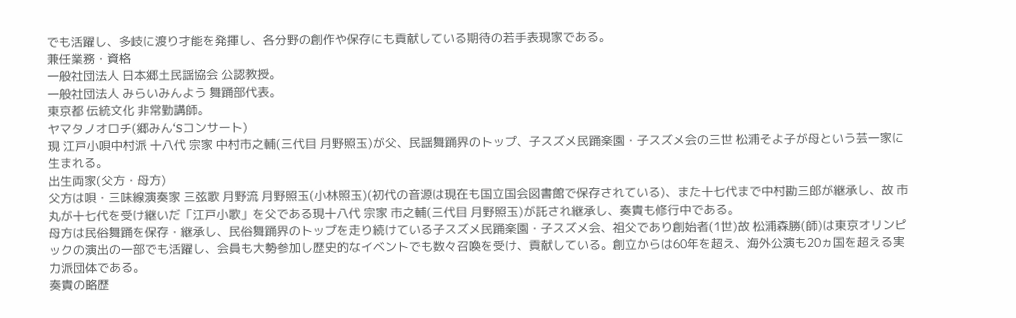でも活躍し、多岐に渡り才能を発揮し、各分野の創作や保存にも貢献している期待の若手表現家である。
兼任業務・資格
一般社団法人 日本郷土民謡協会 公認教授。
一般社団法人 みらいみんよう 舞踊部代表。
東京都 伝統文化 非常勤講師。
ヤマタノオロチ(郷みん‘Sコンサート)
現 江戸小唄中村派 十八代 宗家 中村市之輔(三代目 月野照玉)が父、民謡舞踊界のトップ、子スズメ民踊楽園・子スズメ会の三世 松浦そよ子が母という芸一家に生まれる。
出生両家(父方・母方)
父方は唄・三味線演奏家 三弦歌 月野流 月野照玉(小林照玉)(初代の音源は現在も国立国会図書館で保存されている)、また十七代まで中村勘三郎が継承し、故 市丸が十七代を受け継いだ「江戸小歌」を父である現十八代 宗家 市之輔(三代目 月野照玉)が託され継承し、奏貴も修行中である。
母方は民俗舞踊を保存・継承し、民俗舞踊界のトップを走り続けている子スズメ民踊楽園・子スズメ会、祖父であり創始者(1世)故 松浦森勝(師)は東京オリンピックの演出の一部でも活躍し、会員も大勢参加し歴史的なイベントでも数々召喚を受け、貢献している。創立からは60年を超え、海外公演も20ヵ国を超える実力派団体である。
奏貴の略歴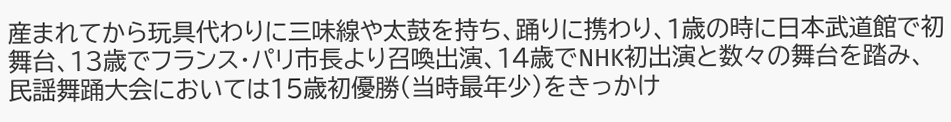産まれてから玩具代わりに三味線や太鼓を持ち、踊りに携わり、1歳の時に日本武道館で初舞台、13歳でフランス・パリ市長より召喚出演、14歳でNHK初出演と数々の舞台を踏み、民謡舞踊大会においては15歳初優勝(当時最年少)をきっかけ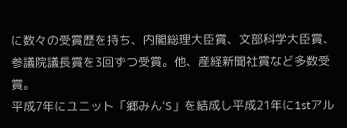に数々の受賞歴を持ち、内閣総理大臣賞、文部科学大臣賞、参議院議長賞を3回ずつ受賞。他、産経新聞社賞など多数受賞。
平成7年にユニット「郷みん‘S」を結成し平成21年に1stアル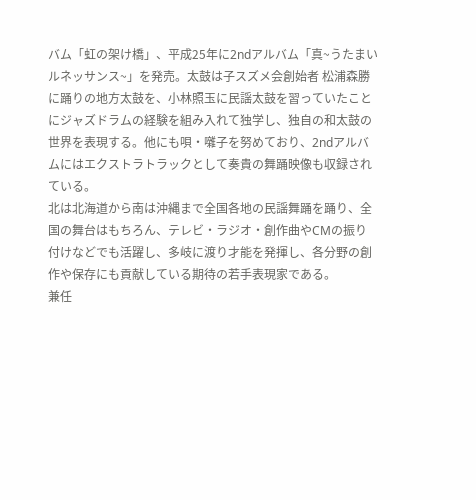バム「虹の架け橋」、平成25年に2ndアルバム「真~うたまいルネッサンス~」を発売。太鼓は子スズメ会創始者 松浦森勝に踊りの地方太鼓を、小林照玉に民謡太鼓を習っていたことにジャズドラムの経験を組み入れて独学し、独自の和太鼓の世界を表現する。他にも唄・囃子を努めており、2ndアルバムにはエクストラトラックとして奏貴の舞踊映像も収録されている。
北は北海道から南は沖縄まで全国各地の民謡舞踊を踊り、全国の舞台はもちろん、テレビ・ラジオ・創作曲やCMの振り付けなどでも活躍し、多岐に渡り才能を発揮し、各分野の創作や保存にも貢献している期待の若手表現家である。
兼任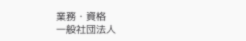業務・資格
一般社団法人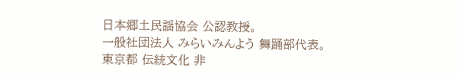日本郷土民謡協会 公認教授。
一般社団法人 みらいみんよう 舞踊部代表。
東京都 伝統文化 非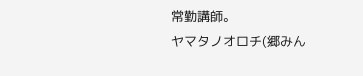常勤講師。
ヤマタノオロチ(郷みん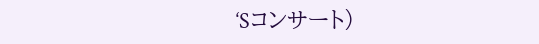‘Sコンサート)